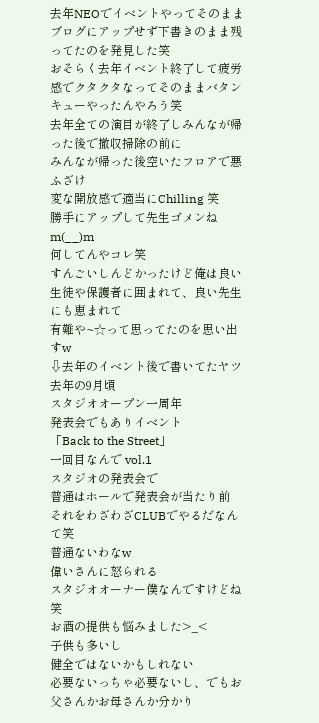去年NEOでイベントやってそのままブログにアップせず下書きのまま残ってたのを発見した笑
おそらく去年イベント終了して疲労感でクタクタなってそのままバタンキューやったんやろう笑
去年全ての演目が終了しみんなが帰った後で撤収掃除の前に
みんなが帰った後空いたフロアで悪ふざけ
変な開放感で適当にChilling 笑
勝手にアップして先生ゴメンねm(__)m
何してんやコレ笑
すんごいしんどかったけど俺は良い生徒や保護者に囲まれて、良い先生にも恵まれて
有難や~☆って思ってたのを思い出すw
⇩去年のイベント後で書いてたヤツ
去年の9月頃
スタジオオープン一周年
発表会でもありイベント
「Back to the Street」
一回目なんで vol.1
スタジオの発表会で
普通はホールで発表会が当たり前
それをわざわざCLUBでやるだなんて笑
普通ないわなw
偉いさんに怒られる
スタジオオーナー僕なんですけどね笑
お酒の提供も悩みました>_<
子供も多いし
健全ではないかもしれない
必要ないっちゃ必要ないし、でもお父さんかお母さんか分かり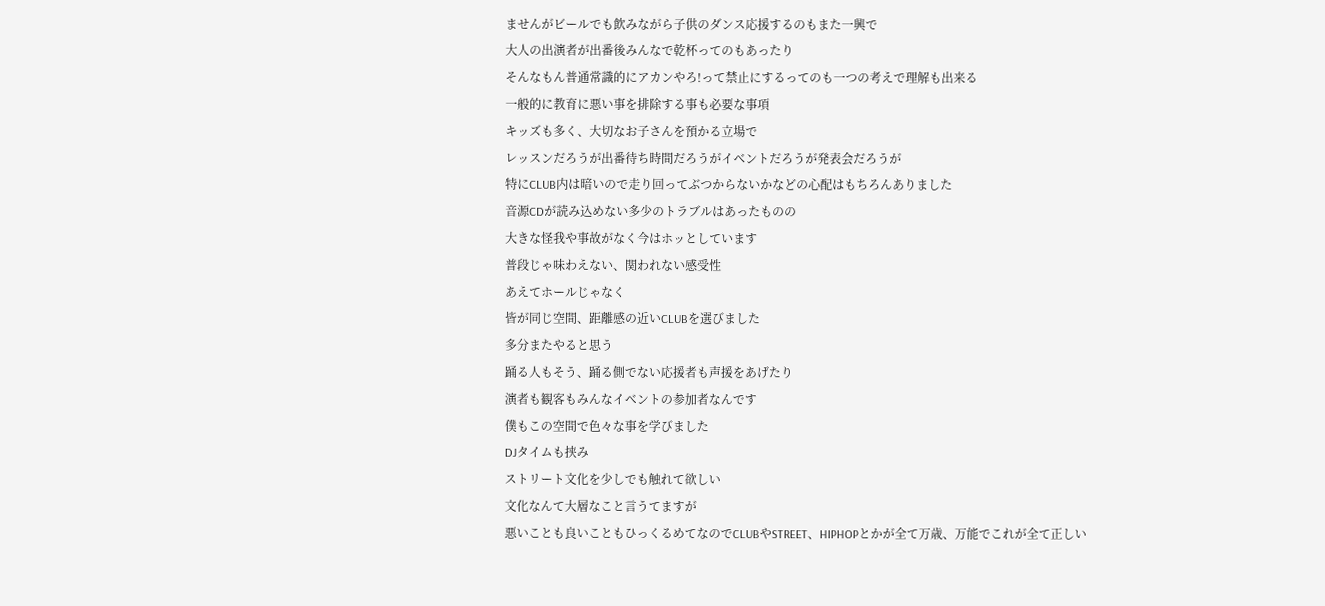ませんがビールでも飲みながら子供のダンス応援するのもまた一興で
大人の出演者が出番後みんなで乾杯ってのもあったり
そんなもん普通常識的にアカンやろ!って禁止にするってのも一つの考えで理解も出来る
一般的に教育に悪い事を排除する事も必要な事項
キッズも多く、大切なお子さんを預かる立場で
レッスンだろうが出番待ち時間だろうがイベントだろうが発表会だろうが
特にCLUB内は暗いので走り回ってぶつからないかなどの心配はもちろんありました
音源CDが読み込めない多少のトラブルはあったものの
大きな怪我や事故がなく今はホッとしています
普段じゃ味わえない、関われない感受性
あえてホールじゃなく
皆が同じ空間、距離感の近いCLUBを選びました
多分またやると思う
踊る人もそう、踊る側でない応援者も声援をあげたり
演者も観客もみんなイベントの参加者なんです
僕もこの空間で色々な事を学びました
DJタイムも挟み
ストリート文化を少しでも触れて欲しい
文化なんて大層なこと言うてますが
悪いことも良いこともひっくるめてなのでCLUBやSTREET、HIPHOPとかが全て万歳、万能でこれが全て正しい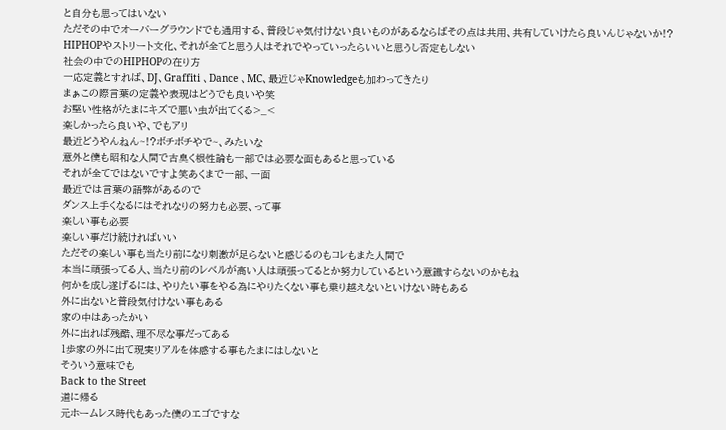と自分も思ってはいない
ただその中でオーバーグラウンドでも通用する、普段じゃ気付けない良いものがあるならばその点は共用、共有していけたら良いんじゃないか!?
HIPHOPやストリート文化、それが全てと思う人はそれでやっていったらいいと思うし否定もしない
社会の中でのHIPHOPの在り方
一応定義とすれば、DJ、Graffiti 、Dance 、MC、最近じゃKnowledgeも加わってきたり
まぁこの際言葉の定義や表現はどうでも良いや笑
お堅い性格がたまにキズで悪い虫が出てくる>_<
楽しかったら良いや、でもアリ
最近どうやんねん~!?ボチボチやで~、みたいな
意外と僕も昭和な人間で古臭く根性論も一部では必要な面もあると思っている
それが全てではないですよ笑あくまで一部、一面
最近では言葉の語弊があるので
ダンス上手くなるにはそれなりの努力も必要、って事
楽しい事も必要
楽しい事だけ続ければいい
ただその楽しい事も当たり前になり刺激が足らないと感じるのもコレもまた人間で
本当に頑張ってる人、当たり前のレベルが高い人は頑張ってるとか努力しているという意識すらないのかもね
何かを成し遂げるには、やりたい事をやる為にやりたくない事も乗り越えないといけない時もある
外に出ないと普段気付けない事もある
家の中はあったかい
外に出れば残酷、理不尽な事だってある
1歩家の外に出て現実リアルを体感する事もたまにはしないと
そういう意味でも
Back to the Street
道に帰る
元ホームレス時代もあった僕のエゴですな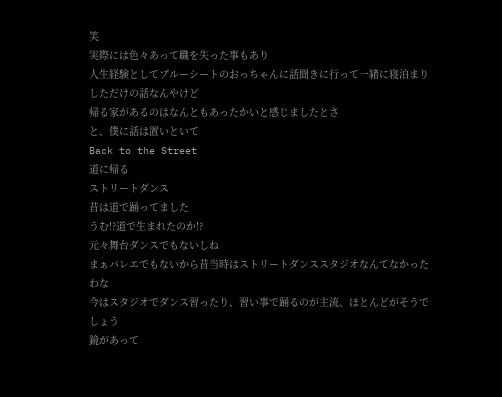笑
実際には色々あって職を失った事もあり
人生経験としてブルーシートのおっちゃんに話聞きに行って一緒に寝泊まりしただけの話なんやけど
帰る家があるのはなんともあったかいと感じましたとさ
と、僕に話は置いといて
Back to the Street
道に帰る
ストリートダンス
昔は道で踊ってました
うむ!?道で生まれたのか!?
元々舞台ダンスでもないしね
まぁバレエでもないから昔当時はストリートダンススタジオなんてなかったわな
今はスタジオでダンス習ったり、習い事で踊るのが主流、ほとんどがそうでしょう
鏡があって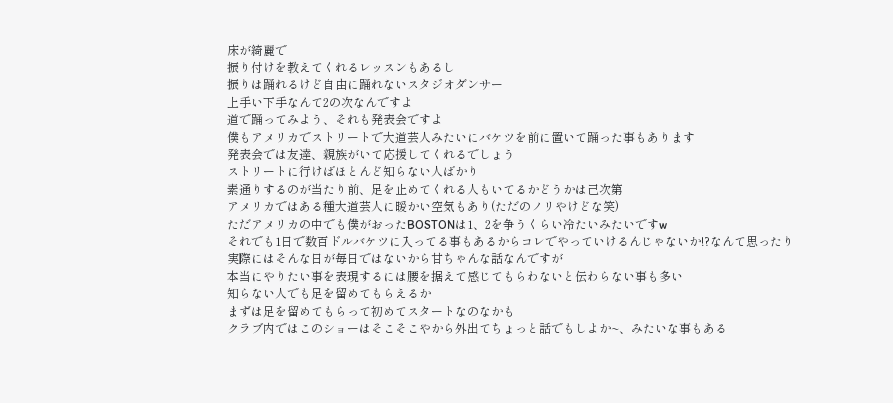床が綺麗で
振り付けを教えてくれるレッスンもあるし
振りは踊れるけど自由に踊れないスタジオダンサー
上手い下手なんて2の次なんですよ
道で踊ってみよう、それも発表会ですよ
僕もアメリカでストリートで大道芸人みたいにバケツを前に置いて踊った事もあります
発表会では友達、親族がいて応援してくれるでしょう
ストリートに行けばほとんど知らない人ばかり
素通りするのが当たり前、足を止めてくれる人もいてるかどうかは己次第
アメリカではある種大道芸人に暖かい空気もあり(ただのノリやけどな笑)
ただアメリカの中でも僕がおったBOSTONは1、2を争うくらい冷たいみたいですw
それでも1日で数百ドルバケツに入ってる事もあるからコレでやっていけるんじゃないか!?なんて思ったり
実際にはそんな日が毎日ではないから甘ちゃんな話なんですが
本当にやりたい事を表現するには腰を据えて感じてもらわないと伝わらない事も多い
知らない人でも足を留めてもらえるか
まずは足を留めてもらって初めてスタートなのなかも
クラブ内ではこのショーはそこそこやから外出てちょっと話でもしよか~、みたいな事もある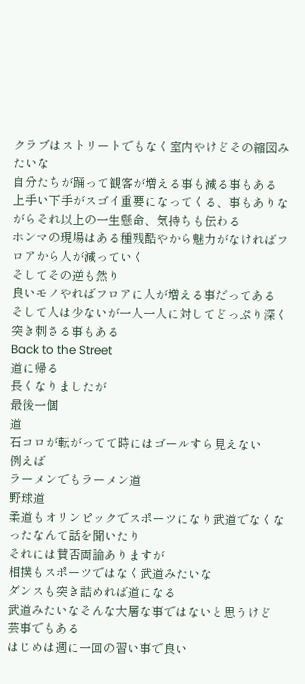クラブはストリートでもなく室内やけどその縮図みたいな
自分たちが踊って観客が増える事も減る事もある
上手い下手がスゴイ重要になってくる、事もありながらそれ以上の一生懸命、気持ちも伝わる
ホンマの現場はある種残酷やから魅力がなければフロアから人が減っていく
そしてその逆も然り
良いモノやればフロアに人が増える事だってある
そして人は少ないが一人一人に対してどっぷり深く突き刺さる事もある
Back to the Street
道に帰る
長くなりましたが
最後一個
道
石コロが転がってて時にはゴールすら見えない
例えば
ラーメンでもラーメン道
野球道
柔道もオリンピックでスポーツになり武道でなくなったなんて話を聞いたり
それには賛否両論ありますが
相撲もスポーツではなく武道みたいな
ダンスも突き詰めれば道になる
武道みたいなそんな大層な事ではないと思うけど
芸事でもある
はじめは週に一回の習い事で良い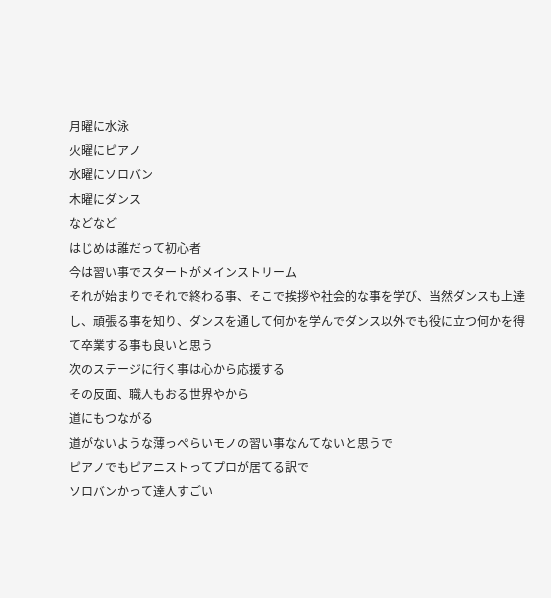月曜に水泳
火曜にピアノ
水曜にソロバン
木曜にダンス
などなど
はじめは誰だって初心者
今は習い事でスタートがメインストリーム
それが始まりでそれで終わる事、そこで挨拶や社会的な事を学び、当然ダンスも上達し、頑張る事を知り、ダンスを通して何かを学んでダンス以外でも役に立つ何かを得て卒業する事も良いと思う
次のステージに行く事は心から応援する
その反面、職人もおる世界やから
道にもつながる
道がないような薄っぺらいモノの習い事なんてないと思うで
ピアノでもピアニストってプロが居てる訳で
ソロバンかって達人すごい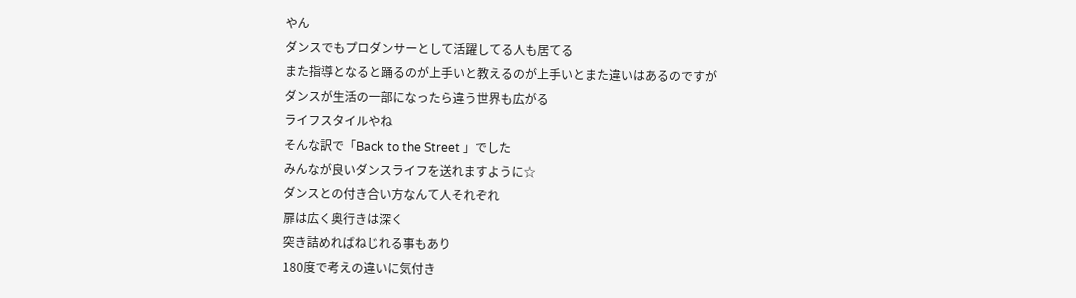やん
ダンスでもプロダンサーとして活躍してる人も居てる
また指導となると踊るのが上手いと教えるのが上手いとまた違いはあるのですが
ダンスが生活の一部になったら違う世界も広がる
ライフスタイルやね
そんな訳で「Back to the Street 」でした
みんなが良いダンスライフを送れますように☆
ダンスとの付き合い方なんて人それぞれ
扉は広く奥行きは深く
突き詰めればねじれる事もあり
180度で考えの違いに気付き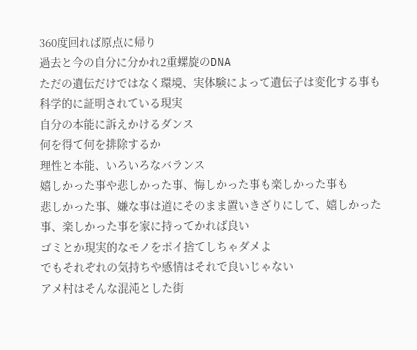360度回れば原点に帰り
過去と今の自分に分かれ2重螺旋のDNA
ただの遺伝だけではなく環境、実体験によって遺伝子は変化する事も科学的に証明されている現実
自分の本能に訴えかけるダンス
何を得て何を排除するか
理性と本能、いろいろなバランス
嬉しかった事や悲しかった事、悔しかった事も楽しかった事も
悲しかった事、嫌な事は道にそのまま置いきざりにして、嬉しかった事、楽しかった事を家に持ってかれば良い
ゴミとか現実的なモノをポイ捨てしちゃダメよ
でもそれぞれの気持ちや感情はそれで良いじゃない
アメ村はそんな混沌とした街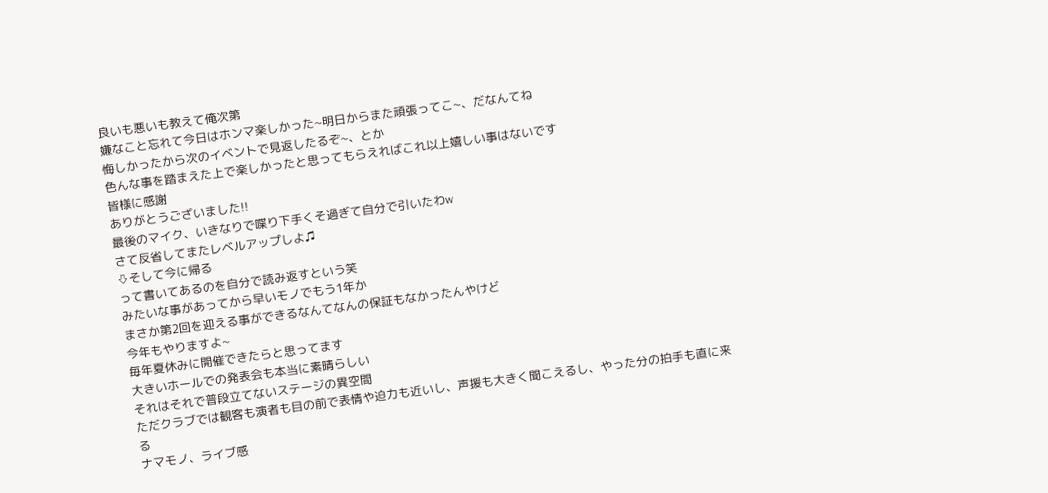良いも悪いも教えて俺次第
嫌なこと忘れて今日はホンマ楽しかった~明日からまた頑張ってこ~、だなんてね
悔しかったから次のイベントで見返したるぞ~、とか
色んな事を踏まえた上で楽しかったと思ってもらえればこれ以上嬉しい事はないです
皆様に感謝
ありがとうございました!!
最後のマイク、いきなりで喋り下手くそ過ぎて自分で引いたわw
さて反省してまたレベルアップしよ♫
⇩そして今に帰る
って書いてあるのを自分で読み返すという笑
みたいな事があってから早いモノでもう1年か
まさか第2回を迎える事ができるなんてなんの保証もなかったんやけど
今年もやりますよ~
毎年夏休みに開催できたらと思ってます
大きいホールでの発表会も本当に素晴らしい
それはそれで普段立てないステージの異空間
ただクラブでは観客も演者も目の前で表情や迫力も近いし、声援も大きく聞こえるし、やった分の拍手も直に来る
ナマモノ、ライブ感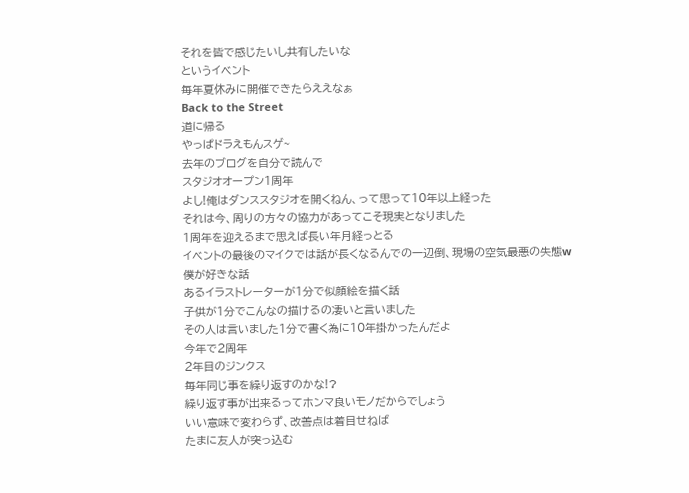それを皆で感じたいし共有したいな
というイベント
毎年夏休みに開催できたらええなぁ
Back to the Street
道に帰る
やっぱドラえもんスゲ~
去年のブログを自分で読んで
スタジオオープン1周年
よし!俺はダンススタジオを開くねん、って思って10年以上経った
それは今、周りの方々の協力があってこそ現実となりました
1周年を迎えるまで思えば長い年月経っとる
イベントの最後のマイクでは話が長くなるんでの一辺倒、現場の空気最悪の失態w
僕が好きな話
あるイラストレーターが1分で似顔絵を描く話
子供が1分でこんなの描けるの凄いと言いました
その人は言いました1分で書く為に10年掛かったんだよ
今年で2周年
2年目のジンクス
毎年同じ事を繰り返すのかな!?
繰り返す事が出来るってホンマ良いモノだからでしょう
いい意味で変わらず、改善点は着目せねば
たまに友人が突っ込む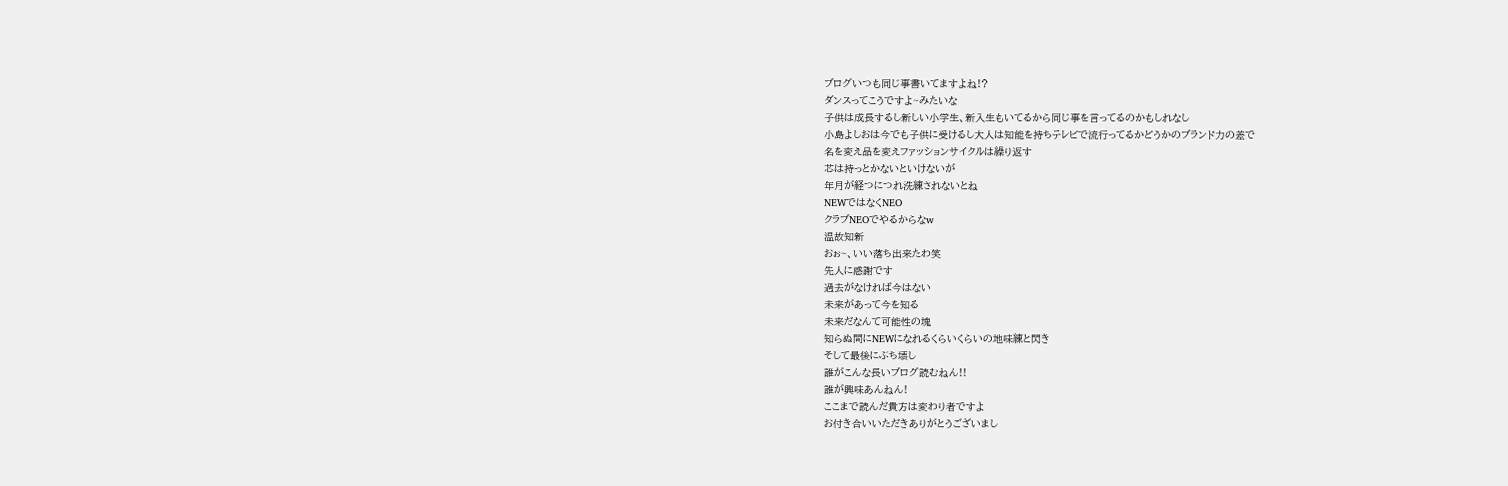ブログいつも同じ事書いてますよね!?
ダンスってこうですよ~みたいな
子供は成長するし新しい小学生、新入生もいてるから同じ事を言ってるのかもしれなし
小島よしおは今でも子供に受けるし大人は知能を持ちテレビで流行ってるかどうかのブランド力の差で
名を変え品を変えファッションサイクルは繰り返す
芯は持っとかないといけないが
年月が経つにつれ洗練されないとね
NEWではなくNEO
クラブNEOでやるからなw
温故知新
おぉ~、いい落ち出来たわ笑
先人に感謝です
過去がなければ今はない
未来があって今を知る
未来だなんて可能性の塊
知らぬ間にNEWになれるくらいくらいの地味練と閃き
そして最後にぶち壊し
誰がこんな長いブログ読むねん!!
誰が興味あんねん!
ここまで読んだ貴方は変わり者ですよ
お付き合いいただきありがとうございまし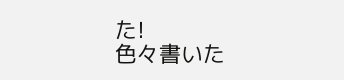た!
色々書いた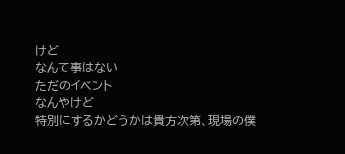けど
なんて事はない
ただのイベント
なんやけど
特別にするかどうかは貴方次第、現場の僕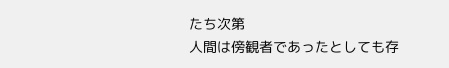たち次第
人間は傍観者であったとしても存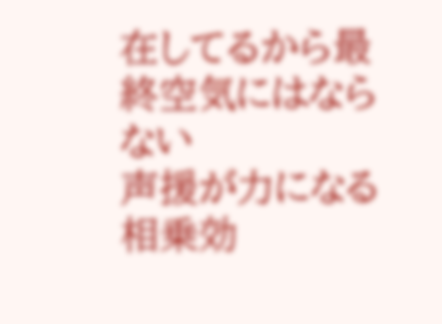在してるから最終空気にはならない
声援が力になる
相乗効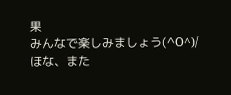果
みんなで楽しみましょう(^O^)/
ほな、また